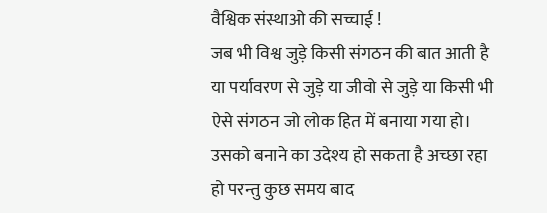वैश्विक संस्थाओ की सच्चाई !
जब भी विश्व जुड़े किसी संगठन की बात आती है या पर्यावरण से जुड़े या जीवो से जुड़े या किसी भी ऐसे संगठन जो लोक हित में बनाया गया हो। उसको बनाने का उदेश्य हो सकता है अच्छा रहा हो परन्तु कुछ समय बाद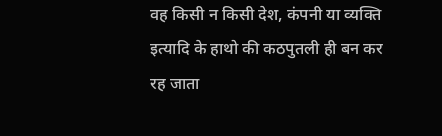वह किसी न किसी देश, कंपनी या व्यक्ति इत्यादि के हाथो की कठपुतली ही बन कर रह जाता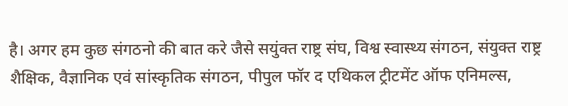है। अगर हम कुछ संगठनो की बात करे जैसे सयुंक्त राष्ट्र संघ, विश्व स्वास्थ्य संगठन, संयुक्त राष्ट्र शैक्षिक, वैज्ञानिक एवं सांस्कृतिक संगठन, पीपुल फॉर द एथिकल ट्रीटमेंट ऑफ एनिमल्स,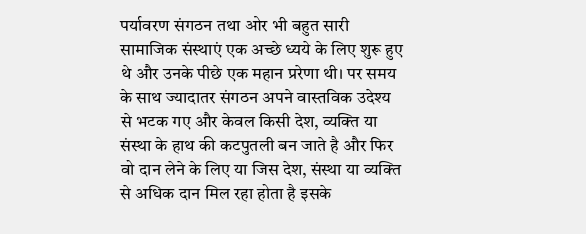पर्यावरण संगठन तथा ओर भी बहुत सारी सामाजिक संस्थाएं एक अच्छे ध्यये के लिए शुरू हुए थे और उनके पीछे एक महान प्ररेणा थी। पर समय के साथ ज्यादातर संगठन अपने वास्तविक उदेश्य से भटक गए और केवल किसी देश, व्यक्ति या संस्था के हाथ की कटपुतली बन जाते है और फिर वो दान लेने के लिए या जिस देश, संस्था या व्यक्ति से अधिक दान मिल रहा होता है इसके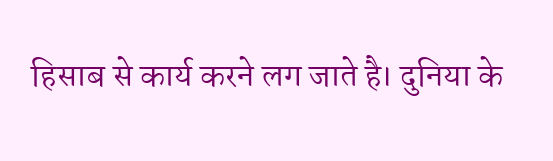हिसाब से कार्य करने लग जाते है। दुनिया के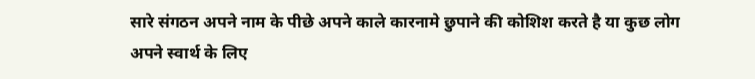सारे संगठन अपने नाम के पीछे अपने काले कारनामे छुपाने की कोशिश करते है या कुछ लोग अपने स्वार्थ के लिए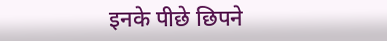इनके पीछे छिपने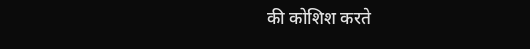की कोशिश करते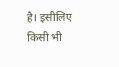है। इसीलिए किसी भी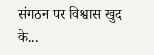संगठन पर विश्वास खुद के...